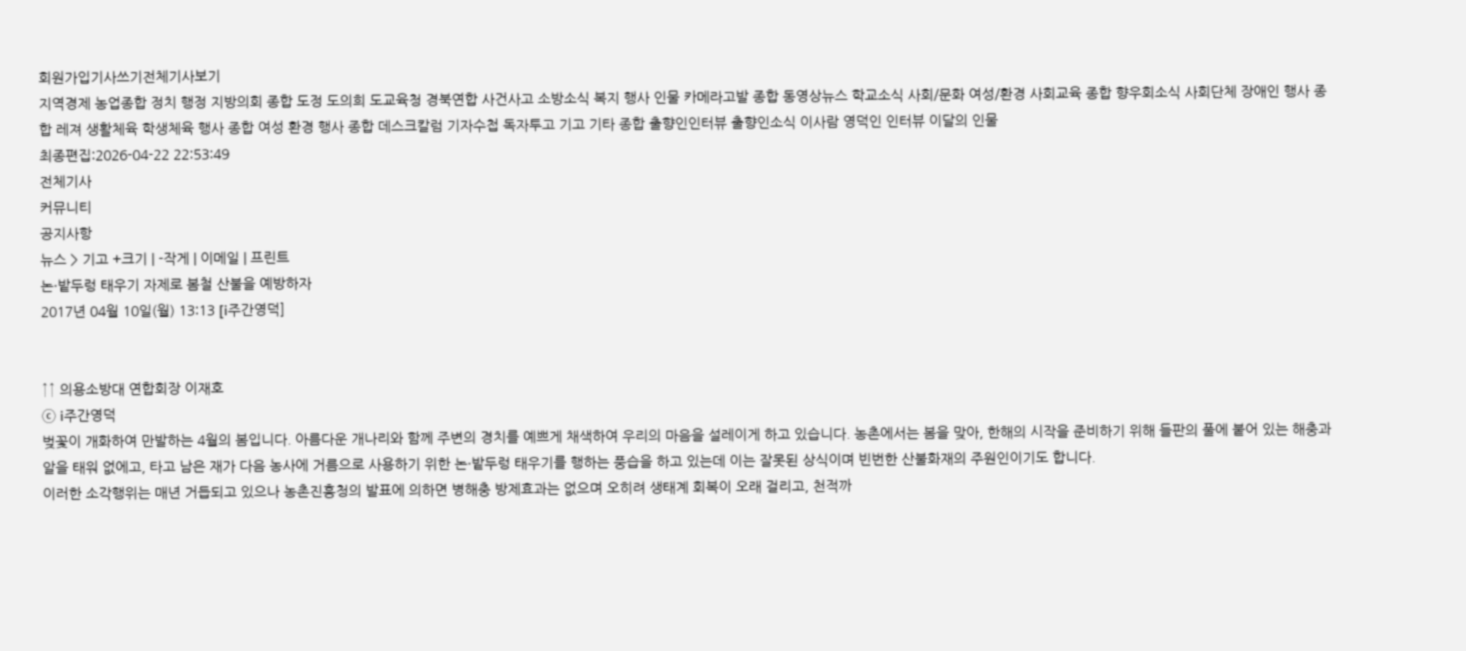회원가입기사쓰기전체기사보기
지역경제 농업종합 정치 행정 지방의회 종합 도정 도의희 도교육청 경북연합 사건사고 소방소식 복지 행사 인물 카메라고발 종합 동영상뉴스 학교소식 사회/문화 여성/환경 사회교육 종합 향우회소식 사회단체 장애인 행사 종합 레져 생활체육 학생체육 행사 종합 여성 환경 행사 종합 데스크칼럼 기자수첩 독자투고 기고 기타 종합 출향인인터뷰 출향인소식 이사람 영덕인 인터뷰 이달의 인물
최종편집:2026-04-22 22:53:49
전체기사
커뮤니티
공지사항
뉴스 > 기고 +크기 | -작게 | 이메일 | 프린트
논·밭두렁 태우기 자제로 봄철 산불을 예방하자
2017년 04월 10일(월) 13:13 [i주간영덕]


↑↑ 의용소방대 연합회장 이재호
ⓒ i주간영덕
벚꽃이 개화하여 만발하는 4월의 봄입니다. 아름다운 개나리와 함께 주변의 경치를 예쁘게 채색하여 우리의 마음을 설레이게 하고 있습니다. 농촌에서는 봄을 맞아, 한해의 시작을 준비하기 위해 들판의 풀에 붙어 있는 해충과 알을 태워 없에고, 타고 남은 재가 다음 농사에 거름으로 사용하기 위한 논·밭두렁 태우기를 행하는 풍습을 하고 있는데 이는 잘못된 상식이며 빈번한 산불화재의 주원인이기도 합니다.
이러한 소각행위는 매년 거듭되고 있으나 농촌진흥청의 발표에 의하면 병해충 방제효과는 없으며 오히려 생태계 회복이 오래 걸리고, 천적까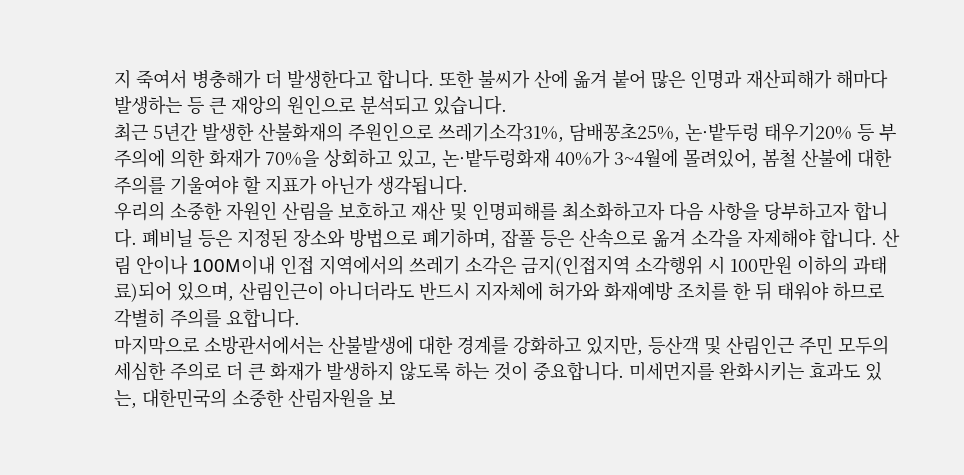지 죽여서 병충해가 더 발생한다고 합니다. 또한 불씨가 산에 옮겨 붙어 많은 인명과 재산피해가 해마다 발생하는 등 큰 재앙의 원인으로 분석되고 있습니다.
최근 5년간 발생한 산불화재의 주원인으로 쓰레기소각31%, 담배꽁초25%, 논·밭두렁 태우기20% 등 부주의에 의한 화재가 70%을 상회하고 있고, 논·밭두렁화재 40%가 3~4월에 몰려있어, 봄철 산불에 대한 주의를 기울여야 할 지표가 아닌가 생각됩니다.
우리의 소중한 자원인 산림을 보호하고 재산 및 인명피해를 최소화하고자 다음 사항을 당부하고자 합니다. 폐비닐 등은 지정된 장소와 방법으로 폐기하며, 잡풀 등은 산속으로 옮겨 소각을 자제해야 합니다. 산림 안이나 100M이내 인접 지역에서의 쓰레기 소각은 금지(인접지역 소각행위 시 100만원 이하의 과태료)되어 있으며, 산림인근이 아니더라도 반드시 지자체에 허가와 화재예방 조치를 한 뒤 태워야 하므로 각별히 주의를 요합니다.
마지막으로 소방관서에서는 산불발생에 대한 경계를 강화하고 있지만, 등산객 및 산림인근 주민 모두의 세심한 주의로 더 큰 화재가 발생하지 않도록 하는 것이 중요합니다. 미세먼지를 완화시키는 효과도 있는, 대한민국의 소중한 산림자원을 보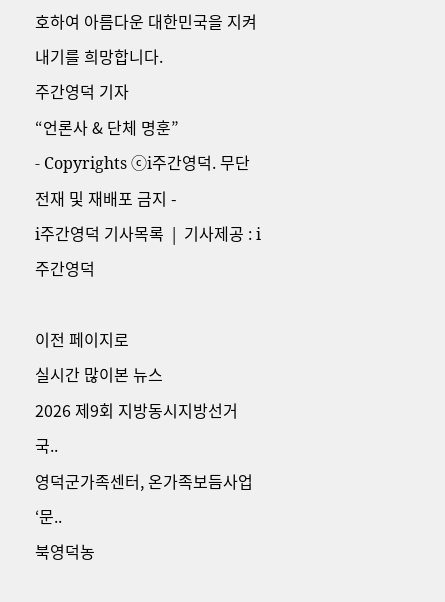호하여 아름다운 대한민국을 지켜내기를 희망합니다.
주간영덕 기자
“언론사 & 단체 명훈”
- Copyrights ⓒi주간영덕. 무단 전재 및 재배포 금지 -
i주간영덕 기사목록  |  기사제공 : i주간영덕

이전 페이지로
실시간 많이본 뉴스
2026 제9회 지방동시지방선거 국..
영덕군가족센터, 온가족보듬사업 ‘문..
북영덕농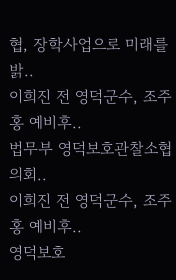협, 장학사업으로 미래를 밝..
이희진 전 영덕군수, 조주홍 예비후..
법무부 영덕보호관찰소협의회..
이희진 전 영덕군수, 조주홍 예비후..
영덕보호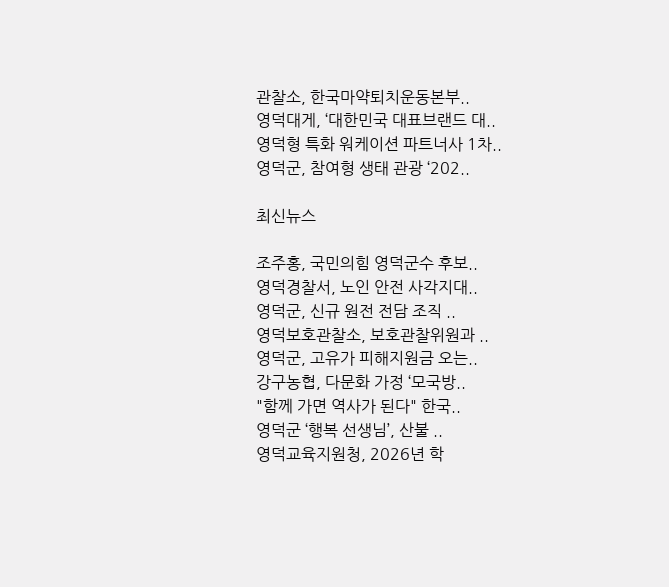관찰소, 한국마약퇴치운동본부..
영덕대게, ‘대한민국 대표브랜드 대..
영덕형 특화 워케이션 파트너사 1차..
영덕군, 참여형 생태 관광 ‘202..

최신뉴스

조주홍, 국민의힘 영덕군수 후보..
영덕경찰서, 노인 안전 사각지대..
영덕군, 신규 원전 전담 조직 ..
영덕보호관찰소, 보호관찰위원과 ..
영덕군, 고유가 피해지원금 오는..
강구농협, 다문화 가정 ‘모국방..
"함께 가면 역사가 된다" 한국..
영덕군 ‘행복 선생님’, 산불 ..
영덕교육지원청, 2026년 학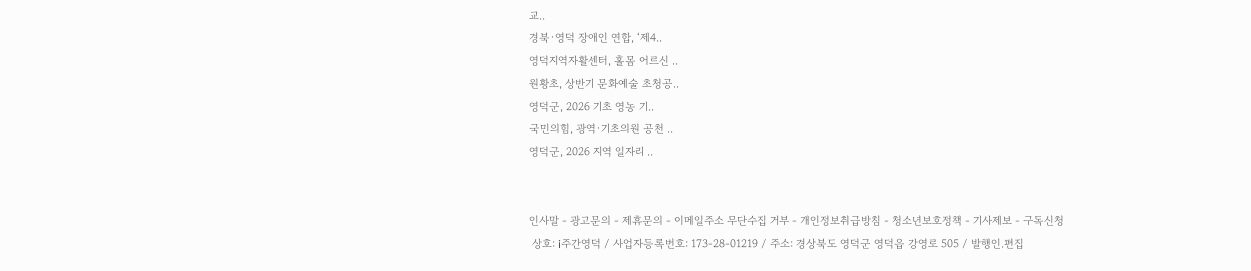교..
경북·영덕 장애인 연합, ‘제4..
영덕지역자활센터, 홀몸 어르신 ..
원황초, 상반기 문화예술 초청공..
영덕군, 2026 기초 영농 기..
국민의힘, 광역·기초의원 공천 ..
영덕군, 2026 지역 일자리 ..


인사말 - 광고문의 - 제휴문의 - 이메일주소 무단수집 거부 - 개인정보취급방침 - 청소년보호정책 - 기사제보 - 구독신청
 상호: i주간영덕 / 사업자등록번호: 173-28-01219 / 주소: 경상북도 영덕군 영덕읍 강영로 505 / 발행인.편집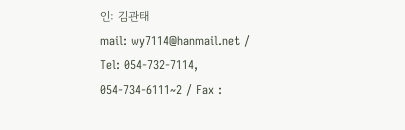인: 김관태
mail: wy7114@hanmail.net / Tel: 054-732-7114, 054-734-6111~2 / Fax :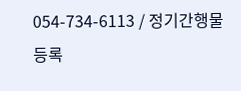054-734-6113 / 정기간행물 등록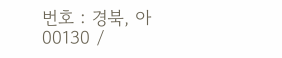번호 : 경북, 아00130 /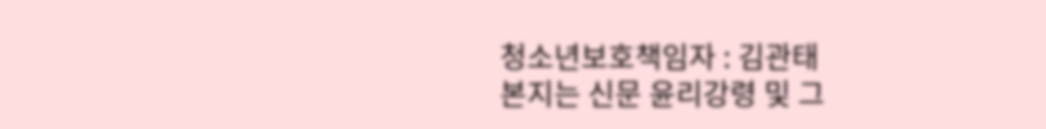청소년보호책임자 : 김관태
본지는 신문 윤리강령 및 그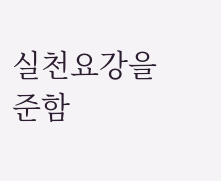실천요강을 준함